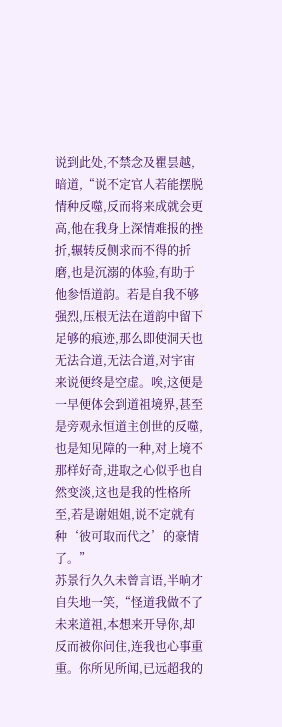说到此处,不禁念及瞿昙越,暗道,“说不定官人若能摆脱情种反噬,反而将来成就会更高,他在我身上深情难报的挫折,辗转反侧求而不得的折磨,也是沉溺的体验,有助于他参悟道韵。若是自我不够强烈,压根无法在道韵中留下足够的痕迹,那么即使洞天也无法合道,无法合道,对宇宙来说便终是空虚。唉,这便是一早便体会到道祖境界,甚至是旁观永恒道主创世的反噬,也是知见障的一种,对上境不那样好奇,进取之心似乎也自然变淡,这也是我的性格所至,若是谢姐姐,说不定就有种‘彼可取而代之’的豪情了。”
苏景行久久未曾言语,半晌才自失地一笑,“怪道我做不了未来道祖,本想来开导你,却反而被你问住,连我也心事重重。你所见所闻,已远超我的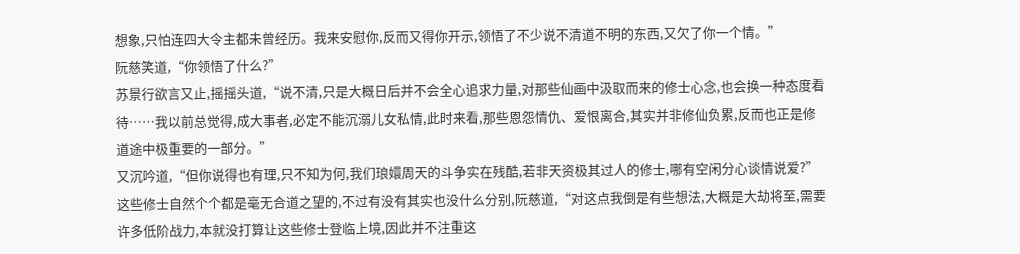想象,只怕连四大令主都未曾经历。我来安慰你,反而又得你开示,领悟了不少说不清道不明的东西,又欠了你一个情。”
阮慈笑道,“你领悟了什么?”
苏景行欲言又止,摇摇头道,“说不清,只是大概日后并不会全心追求力量,对那些仙画中汲取而来的修士心念,也会换一种态度看待……我以前总觉得,成大事者,必定不能沉溺儿女私情,此时来看,那些恩怨情仇、爱恨离合,其实并非修仙负累,反而也正是修道途中极重要的一部分。”
又沉吟道,“但你说得也有理,只不知为何,我们琅嬛周天的斗争实在残酷,若非天资极其过人的修士,哪有空闲分心谈情说爱?”
这些修士自然个个都是毫无合道之望的,不过有没有其实也没什么分别,阮慈道,“对这点我倒是有些想法,大概是大劫将至,需要许多低阶战力,本就没打算让这些修士登临上境,因此并不注重这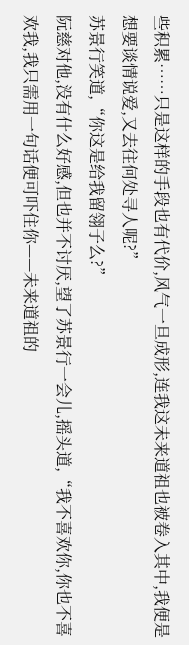些积累……只是这样的手段也有代价,风气一旦成形,连我这未来道祖也被卷入其中,我便是想要谈情说爱,又去往何处寻人呢?”
苏景行笑道,“你这是给我留翎子么?”
阮慈对他,没有什么好感,但也并不讨厌,望了苏景行一会儿,摇头道,“我不喜欢你,你也不喜欢我,我只需用一句话便可吓住你——未来道祖的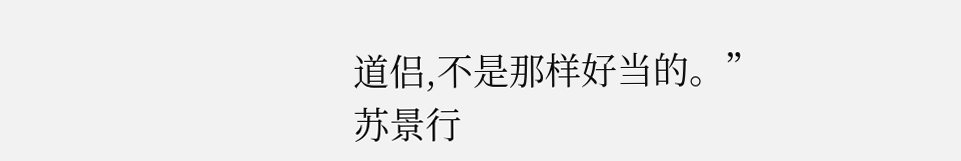道侣,不是那样好当的。”
苏景行